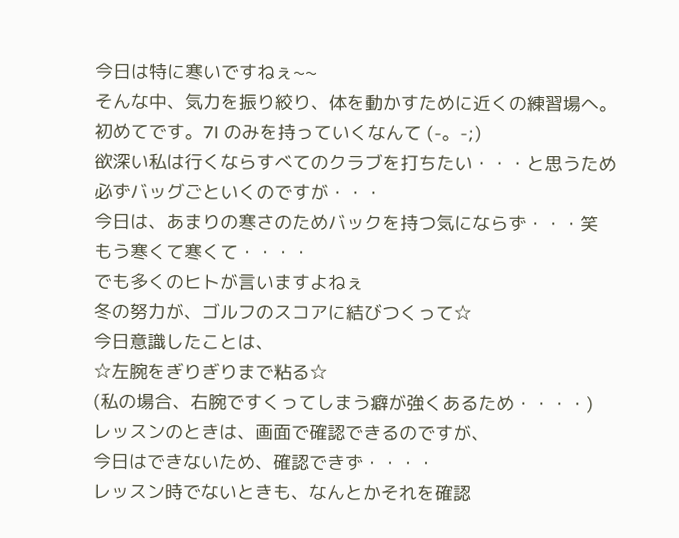今日は特に寒いですねぇ~~
そんな中、気力を振り絞り、体を動かすために近くの練習場へ。
初めてです。7I のみを持っていくなんて (-。-;)
欲深い私は行くならすべてのクラブを打ちたい・・・と思うため
必ずバッグごといくのですが・・・
今日は、あまりの寒さのためバックを持つ気にならず・・・笑
もう寒くて寒くて・・・・
でも多くのヒトが言いますよねぇ
冬の努力が、ゴルフのスコアに結びつくって☆
今日意識したことは、
☆左腕をぎりぎりまで粘る☆
(私の場合、右腕ですくってしまう癖が強くあるため・・・・)
レッスンのときは、画面で確認できるのですが、
今日はできないため、確認できず・・・・
レッスン時でないときも、なんとかそれを確認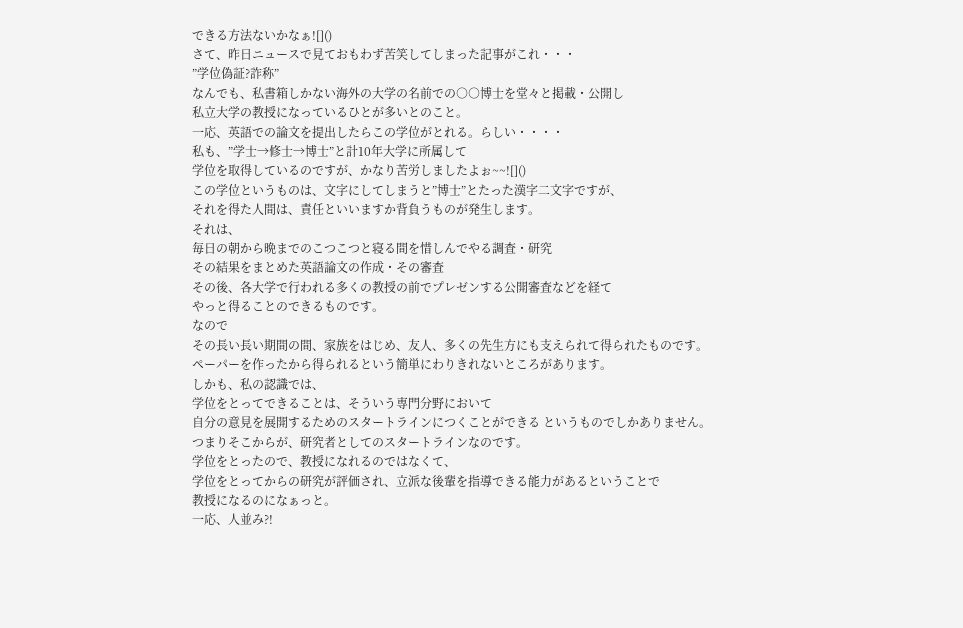できる方法ないかなぁ![]()
さて、昨日ニュースで見ておもわず苦笑してしまった記事がこれ・・・
”学位偽証?詐称”
なんでも、私書箱しかない海外の大学の名前での○○博士を堂々と掲載・公開し
私立大学の教授になっているひとが多いとのこと。
一応、英語での論文を提出したらこの学位がとれる。らしい・・・・
私も、”学士→修士→博士”と計10年大学に所属して
学位を取得しているのですが、かなり苦労しましたよぉ~~![]()
この学位というものは、文字にしてしまうと”博士”とたった漢字二文字ですが、
それを得た人間は、責任といいますか背負うものが発生します。
それは、
毎日の朝から晩までのこつこつと寝る間を惜しんでやる調査・研究
その結果をまとめた英語論文の作成・その審査
その後、各大学で行われる多くの教授の前でプレゼンする公開審査などを経て
やっと得ることのできるものです。
なので
その長い長い期間の間、家族をはじめ、友人、多くの先生方にも支えられて得られたものです。
ペーパーを作ったから得られるという簡単にわりきれないところがあります。
しかも、私の認識では、
学位をとってできることは、そういう専門分野において
自分の意見を展開するためのスタートラインにつくことができる というものでしかありません。
つまりそこからが、研究者としてのスタートラインなのです。
学位をとったので、教授になれるのではなくて、
学位をとってからの研究が評価され、立派な後輩を指導できる能力があるということで
教授になるのになぁっと。
一応、人並み?!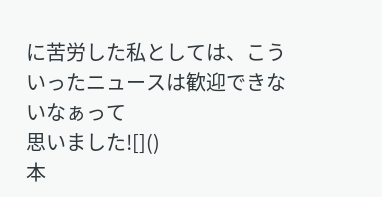に苦労した私としては、こういったニュースは歓迎できないなぁって
思いました![]()
本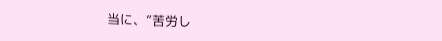当に、”苦労し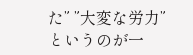た” ”大変な労力” というのが一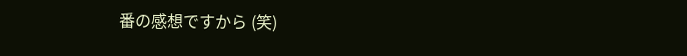番の感想ですから (笑)